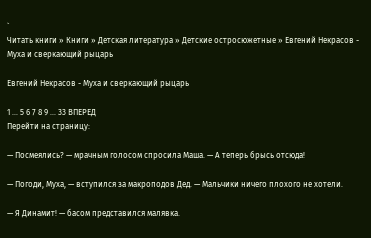`
Читать книги » Книги » Детская литература » Детские остросюжетные » Евгений Некрасов - Муха и сверкающий рыцарь

Евгений Некрасов - Муха и сверкающий рыцарь

1 ... 5 6 7 8 9 ... 33 ВПЕРЕД
Перейти на страницу:

— Посмеялись? — мрачным голосом спросила Маша. — А теперь брысь отсюда!

— Погоди, Муха, — вступился за макроподов Дед. — Мальчики ничего плохого не хотели.

— Я Динамит! — басом представился малявка.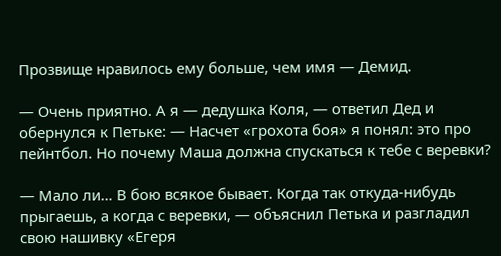Прозвище нравилось ему больше, чем имя — Демид.

— Очень приятно. А я — дедушка Коля, — ответил Дед и обернулся к Петьке: — Насчет «грохота боя» я понял: это про пейнтбол. Но почему Маша должна спускаться к тебе с веревки?

— Мало ли… В бою всякое бывает. Когда так откуда-нибудь прыгаешь, а когда с веревки, — объяснил Петька и разгладил свою нашивку «Егеря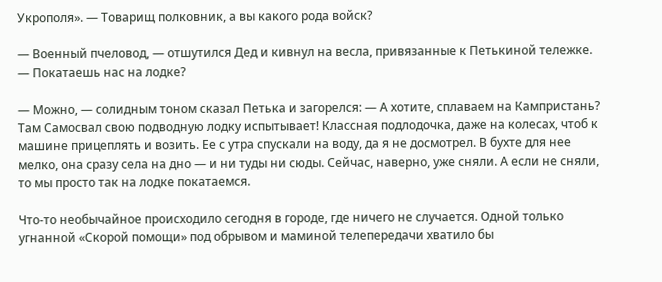Укрополя». — Товарищ полковник, а вы какого рода войск?

— Военный пчеловод, — отшутился Дед и кивнул на весла, привязанные к Петькиной тележке. — Покатаешь нас на лодке?

— Можно, — солидным тоном сказал Петька и загорелся: — А хотите, сплаваем на Кампристань? Там Самосвал свою подводную лодку испытывает! Классная подлодочка, даже на колесах, чтоб к машине прицеплять и возить. Ее с утра спускали на воду, да я не досмотрел. В бухте для нее мелко, она сразу села на дно — и ни туды ни сюды. Сейчас, наверно, уже сняли. А если не сняли, то мы просто так на лодке покатаемся.

Что-то необычайное происходило сегодня в городе, где ничего не случается. Одной только угнанной «Скорой помощи» под обрывом и маминой телепередачи хватило бы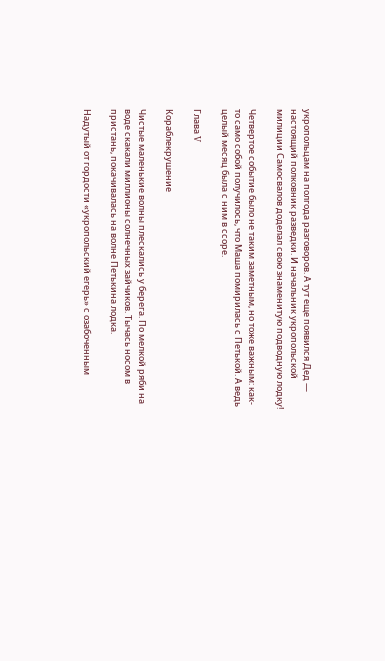укропольцам на полгода разговоров. А тут еще появился Дед — настоящий полковник разведки. И начальник укропольской милиции Самосвалов доделал свою знаменитую подводную лодку!

Четвертое событие было не таким заметным, но тоже важным: как-то само собой получилось, что Маша помирилась с Петькой. А ведь целый месяц была с ним в ссоре.

Глава V

Кораблекрушение

Чистые маленькие волны плескались у берега. По мелкой ряби на воде скакали миллионы солнечных зайчиков. Тычась носом в пристань, покачивалась на волне Петькина лодка.

Надутый от гордости «укропольский егерь» с озабоченным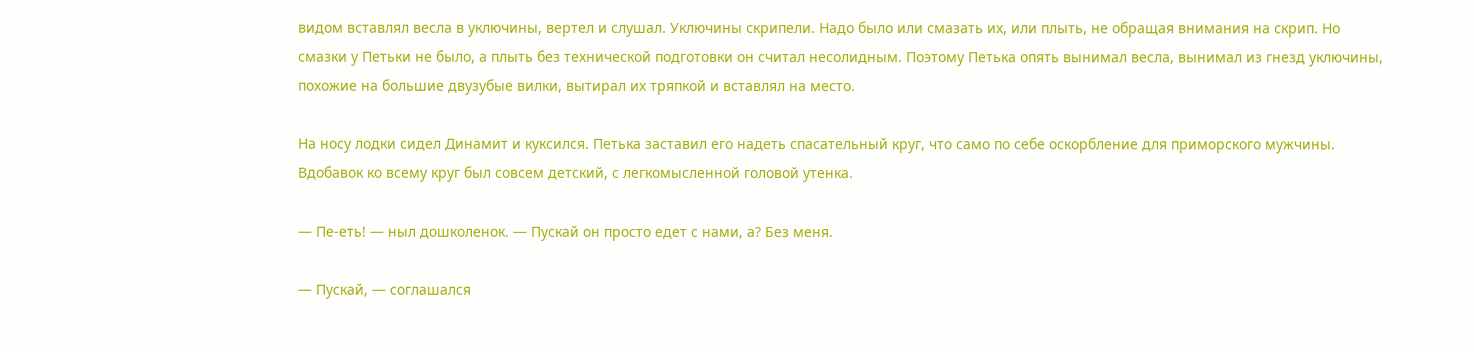видом вставлял весла в уключины, вертел и слушал. Уключины скрипели. Надо было или смазать их, или плыть, не обращая внимания на скрип. Но смазки у Петьки не было, а плыть без технической подготовки он считал несолидным. Поэтому Петька опять вынимал весла, вынимал из гнезд уключины, похожие на большие двузубые вилки, вытирал их тряпкой и вставлял на место.

На носу лодки сидел Динамит и куксился. Петька заставил его надеть спасательный круг, что само по себе оскорбление для приморского мужчины. Вдобавок ко всему круг был совсем детский, с легкомысленной головой утенка.

— Пе-еть! — ныл дошколенок. — Пускай он просто едет с нами, а? Без меня.

— Пускай, — соглашался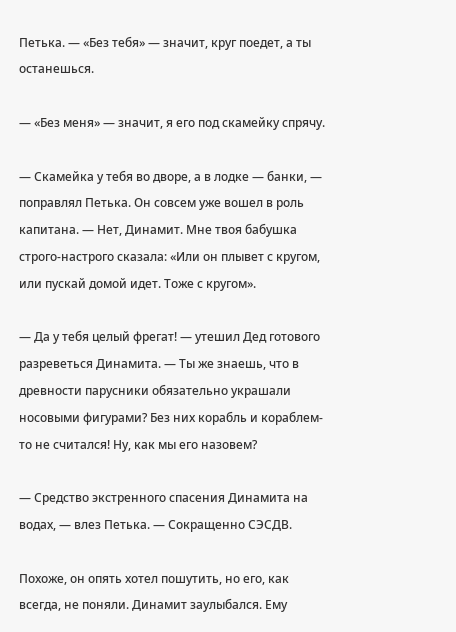Петька. — «Без тебя» — значит, круг поедет, а ты останешься.

— «Без меня» — значит, я его под скамейку спрячу.

— Скамейка у тебя во дворе, а в лодке — банки, — поправлял Петька. Он совсем уже вошел в роль капитана. — Нет, Динамит. Мне твоя бабушка строго-настрого сказала: «Или он плывет с кругом, или пускай домой идет. Тоже с кругом».

— Да у тебя целый фрегат! — утешил Дед готового разреветься Динамита. — Ты же знаешь, что в древности парусники обязательно украшали носовыми фигурами? Без них корабль и кораблем-то не считался! Ну, как мы его назовем?

— Средство экстренного спасения Динамита на водах, — влез Петька. — Сокращенно СЭСДВ.

Похоже, он опять хотел пошутить, но его, как всегда, не поняли. Динамит заулыбался. Ему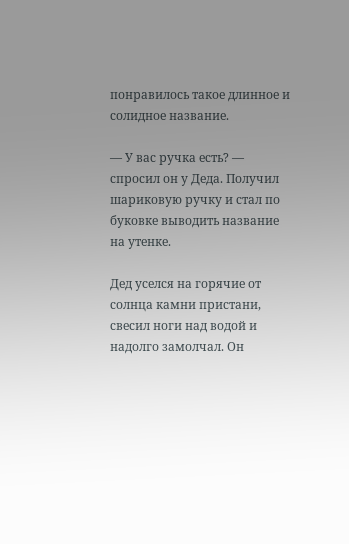понравилось такое длинное и солидное название.

— У вас ручка есть? — спросил он у Деда. Получил шариковую ручку и стал по буковке выводить название на утенке.

Дед уселся на горячие от солнца камни пристани, свесил ноги над водой и надолго замолчал. Он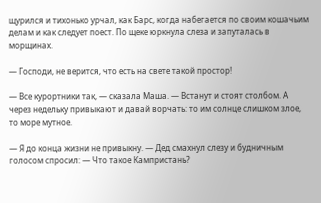щурился и тихонько урчал, как Барс, когда набегается по своим кошачьим делам и как следует поест. По щеке юркнула слеза и запуталась в морщинах.

— Господи, не верится, что есть на свете такой простор!

— Все курортники так, — сказала Маша. — Встанут и стоят столбом. А через недельку привыкают и давай ворчать: то им солнце слишком злое, то море мутное.

— Я до конца жизни не привыкну. — Дед смахнул слезу и будничным голосом спросил: — Что такое Кампристань?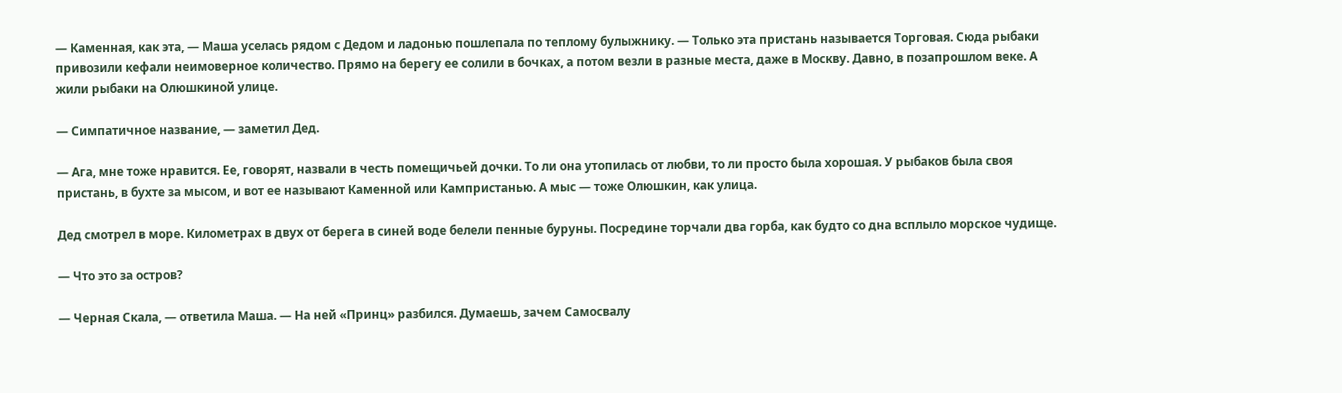— Каменная, как эта, — Маша уселась рядом с Дедом и ладонью пошлепала по теплому булыжнику. — Только эта пристань называется Торговая. Сюда рыбаки привозили кефали неимоверное количество. Прямо на берегу ее солили в бочках, а потом везли в разные места, даже в Москву. Давно, в позапрошлом веке. А жили рыбаки на Олюшкиной улице.

— Симпатичное название, — заметил Дед.

— Ага, мне тоже нравится. Ее, говорят, назвали в честь помещичьей дочки. То ли она утопилась от любви, то ли просто была хорошая. У рыбаков была своя пристань, в бухте за мысом, и вот ее называют Каменной или Кампристанью. А мыс — тоже Олюшкин, как улица.

Дед смотрел в море. Километрах в двух от берега в синей воде белели пенные буруны. Посредине торчали два горба, как будто со дна всплыло морское чудище.

— Что это за остров?

— Черная Скала, — ответила Маша. — На ней «Принц» разбился. Думаешь, зачем Самосвалу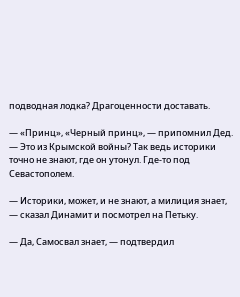подводная лодка? Драгоценности доставать.

— «Принц», «Черный принц», — припомнил Дед. — Это из Крымской войны? Так ведь историки точно не знают, где он утонул. Где-то под Севастополем.

— Историки, может, и не знают, а милиция знает, — сказал Динамит и посмотрел на Петьку.

— Да, Самосвал знает, — подтвердил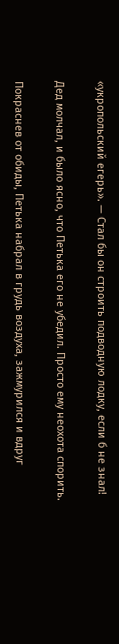«укропольский егерь». — Стал бы он строить подводную лодку, если б не знал!

Дед молчал, и было ясно, что Петька его не убедил. Просто ему неохота спорить.

Покраснев от обиды, Петька набрал в грудь воздуха, зажмурился и вдруг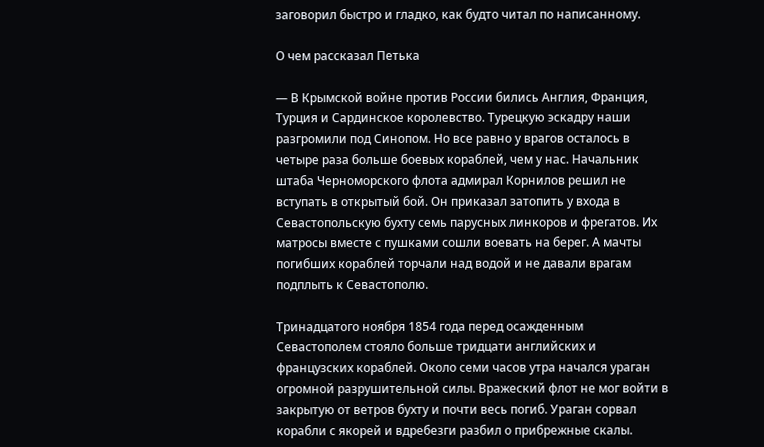заговорил быстро и гладко, как будто читал по написанному.

О чем рассказал Петька

— В Крымской войне против России бились Англия, Франция, Турция и Сардинское королевство. Турецкую эскадру наши разгромили под Синопом. Но все равно у врагов осталось в четыре раза больше боевых кораблей, чем у нас. Начальник штаба Черноморского флота адмирал Корнилов решил не вступать в открытый бой. Он приказал затопить у входа в Севастопольскую бухту семь парусных линкоров и фрегатов. Их матросы вместе с пушками сошли воевать на берег. А мачты погибших кораблей торчали над водой и не давали врагам подплыть к Севастополю.

Тринадцатого ноября 1854 года перед осажденным Севастополем стояло больше тридцати английских и французских кораблей. Около семи часов утра начался ураган огромной разрушительной силы. Вражеский флот не мог войти в закрытую от ветров бухту и почти весь погиб. Ураган сорвал корабли с якорей и вдребезги разбил о прибрежные скалы.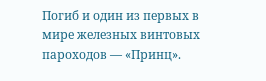Погиб и один из первых в мире железных винтовых пароходов — «Принц».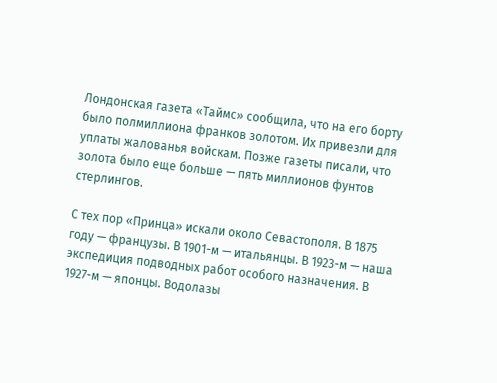Лондонская газета «Таймс» сообщила, что на его борту было полмиллиона франков золотом. Их привезли для уплаты жалованья войскам. Позже газеты писали, что золота было еще больше — пять миллионов фунтов стерлингов.

С тех пор «Принца» искали около Севастополя. В 1875 году — французы. В 1901-м — итальянцы. В 1923-м — наша экспедиция подводных работ особого назначения. В 1927-м — японцы. Водолазы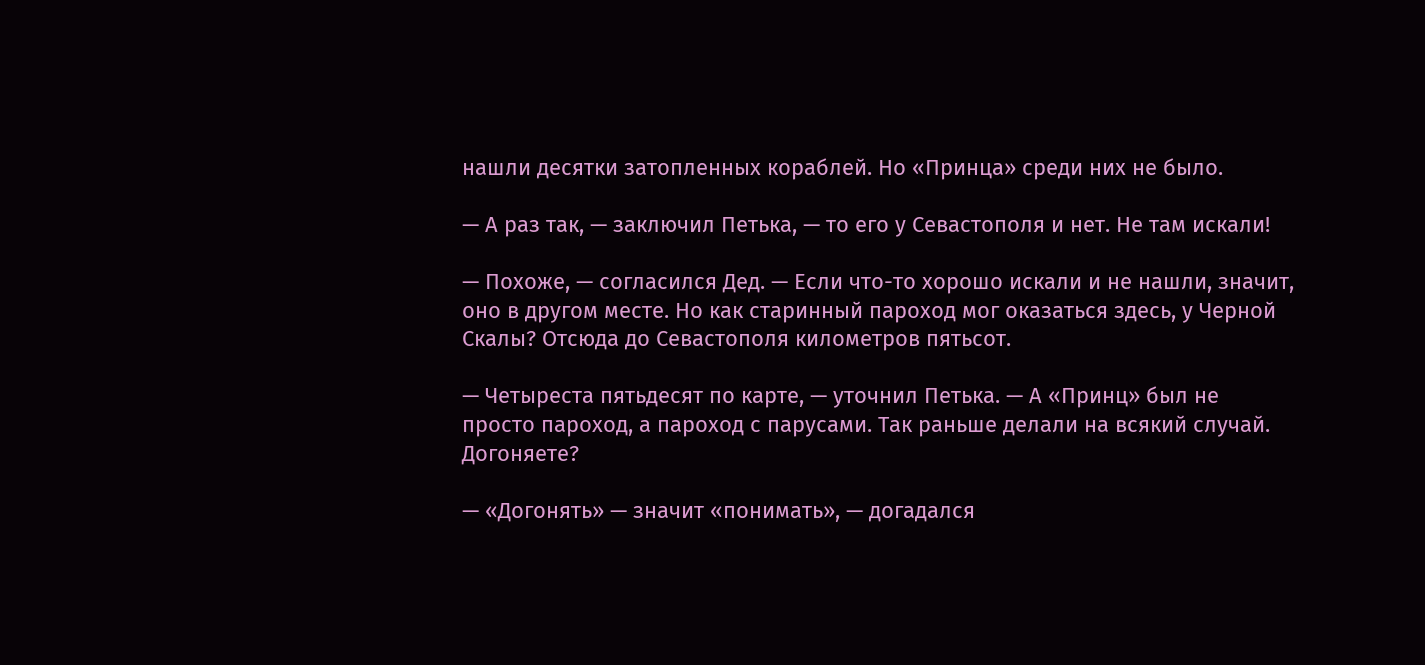нашли десятки затопленных кораблей. Но «Принца» среди них не было.

— А раз так, — заключил Петька, — то его у Севастополя и нет. Не там искали!

— Похоже, — согласился Дед. — Если что-то хорошо искали и не нашли, значит, оно в другом месте. Но как старинный пароход мог оказаться здесь, у Черной Скалы? Отсюда до Севастополя километров пятьсот.

— Четыреста пятьдесят по карте, — уточнил Петька. — А «Принц» был не просто пароход, а пароход с парусами. Так раньше делали на всякий случай. Догоняете?

— «Догонять» — значит «понимать», — догадался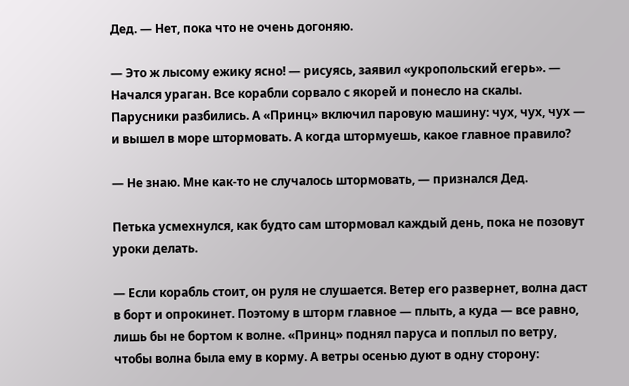Дед. — Нет, пока что не очень догоняю.

— Это ж лысому ежику ясно! — рисуясь, заявил «укропольский егерь». — Начался ураган. Все корабли сорвало с якорей и понесло на скалы. Парусники разбились. А «Принц» включил паровую машину: чух, чух, чух — и вышел в море штормовать. А когда штормуешь, какое главное правило?

— Не знаю. Мне как-то не случалось штормовать, — признался Дед.

Петька усмехнулся, как будто сам штормовал каждый день, пока не позовут уроки делать.

— Если корабль стоит, он руля не слушается. Ветер его развернет, волна даст в борт и опрокинет. Поэтому в шторм главное — плыть, а куда — все равно, лишь бы не бортом к волне. «Принц» поднял паруса и поплыл по ветру, чтобы волна была ему в корму. А ветры осенью дуют в одну сторону: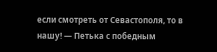если смотреть от Севастополя, то в нашу! — Петька с победным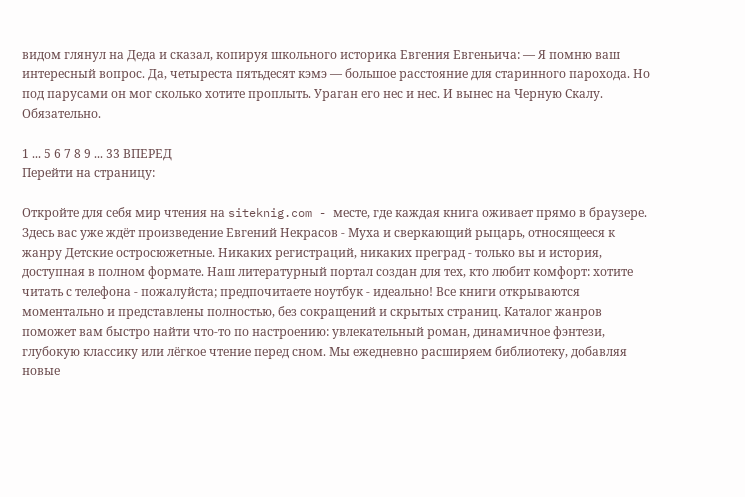видом глянул на Деда и сказал, копируя школьного историка Евгения Евгеньича: — Я помню ваш интересный вопрос. Да, четыреста пятьдесят кэмэ — большое расстояние для старинного парохода. Но под парусами он мог сколько хотите проплыть. Ураган его нес и нес. И вынес на Черную Скалу. Обязательно.

1 ... 5 6 7 8 9 ... 33 ВПЕРЕД
Перейти на страницу:

Откройте для себя мир чтения на siteknig.com - месте, где каждая книга оживает прямо в браузере. Здесь вас уже ждёт произведение Евгений Некрасов - Муха и сверкающий рыцарь, относящееся к жанру Детские остросюжетные. Никаких регистраций, никаких преград - только вы и история, доступная в полном формате. Наш литературный портал создан для тех, кто любит комфорт: хотите читать с телефона - пожалуйста; предпочитаете ноутбук - идеально! Все книги открываются моментально и представлены полностью, без сокращений и скрытых страниц. Каталог жанров поможет вам быстро найти что-то по настроению: увлекательный роман, динамичное фэнтези, глубокую классику или лёгкое чтение перед сном. Мы ежедневно расширяем библиотеку, добавляя новые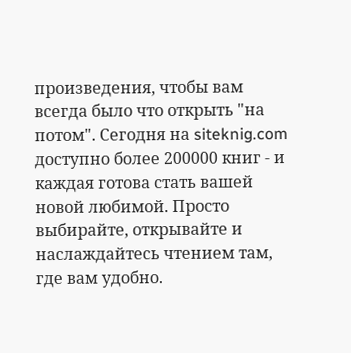произведения, чтобы вам всегда было что открыть "на потом". Сегодня на siteknig.com доступно более 200000 книг - и каждая готова стать вашей новой любимой. Просто выбирайте, открывайте и наслаждайтесь чтением там, где вам удобно.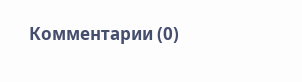Комментарии (0)